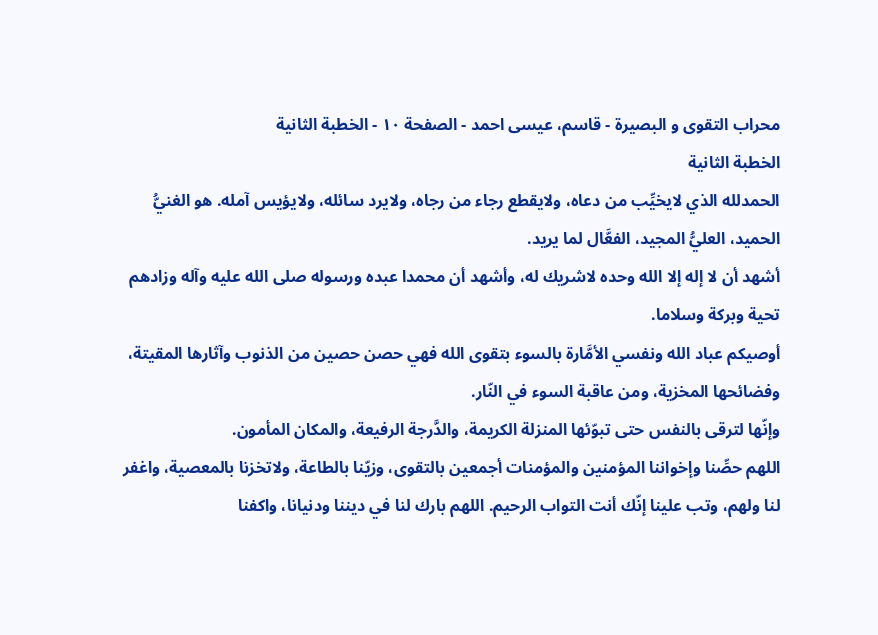محراب التقوى و البصيرة - قاسم، عيسى احمد - الصفحة ١٠ - الخطبة الثانية
الخطبة الثانية
الحمدلله الذي لايخيِّب من دعاه، ولايقطع رجاء من رجاه، ولايرد سائله، ولايؤيس آمله. هو الغنيُّ الحميد، العليُّ المجيد، الفعَّال لما يريد.
أشهد أن لا إله إلا الله وحده لاشريك له، وأشهد أن محمدا عبده ورسوله صلى الله عليه وآله وزادهم تحية وبركة وسلاما.
أوصيكم عباد الله ونفسي الأمَّارة بالسوء بتقوى الله فهي حصن حصين من الذنوب وآثارها المقيتة، وفضائحها المخزية، ومن عاقبة السوء في النّار.
وإنّها لترقى بالنفس حتى تبوّئها المنزلة الكريمة، والدَّرجة الرفيعة، والمكان المأمون.
اللهم حصِّنا وإخواننا المؤمنين والمؤمنات أجمعين بالتقوى، وزيّنا بالطاعة، ولاتخزنا بالمعصية، واغفر لنا ولهم، وتب علينا إنّك أنت التواب الرحيم. اللهم بارك لنا في ديننا ودنيانا، واكفنا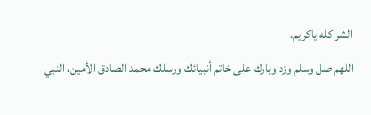الشر كله ياكريم.
اللهم صل وسلم وزد وبارك على خاتم أنبيائك ورسلك محمد الصادق الأمين، النبي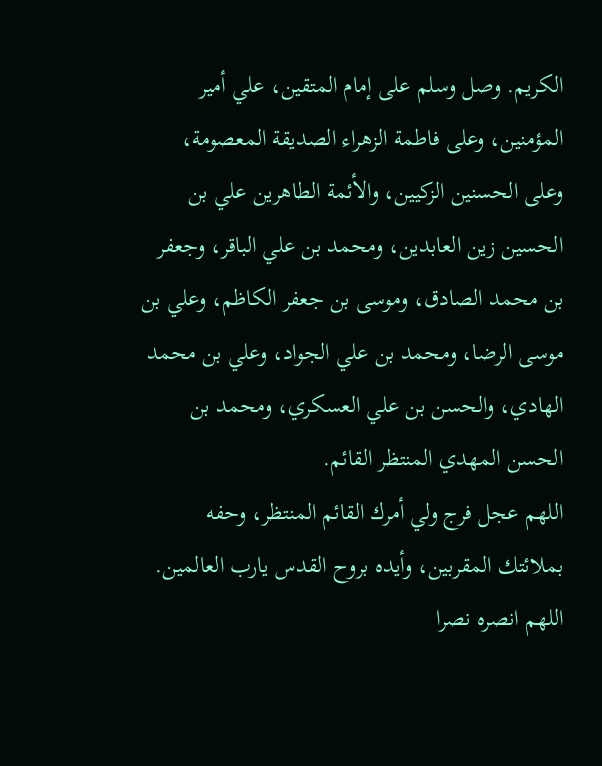الكريم. وصل وسلم على إمام المتقين، علي أمير المؤمنين، وعلى فاطمة الزهراء الصديقة المعصومة، وعلى الحسنين الزكيين، والأئمة الطاهرين علي بن الحسين زين العابدين، ومحمد بن علي الباقر، وجعفر بن محمد الصادق، وموسى بن جعفر الكاظم، وعلي بن موسى الرضا، ومحمد بن علي الجواد، وعلي بن محمد الهادي، والحسن بن علي العسكري، ومحمد بن الحسن المهدي المنتظر القائم.
اللهم عجل فرج ولي أمرك القائم المنتظر، وحفه بملائتك المقربين، وأيده بروح القدس يارب العالمين. اللهم انصره نصرا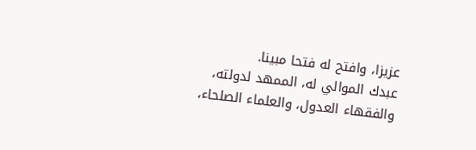عزيزا، وافتح له فتحا مبينا.
عبدك الموالي له، الممهد لدولته، والفقهاء العدول، والعلماء الصلحاء،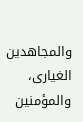والمجاهدين الغيارى، والمؤمنين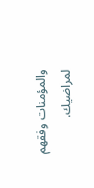والمؤمنات وفقهم لمراضيك.